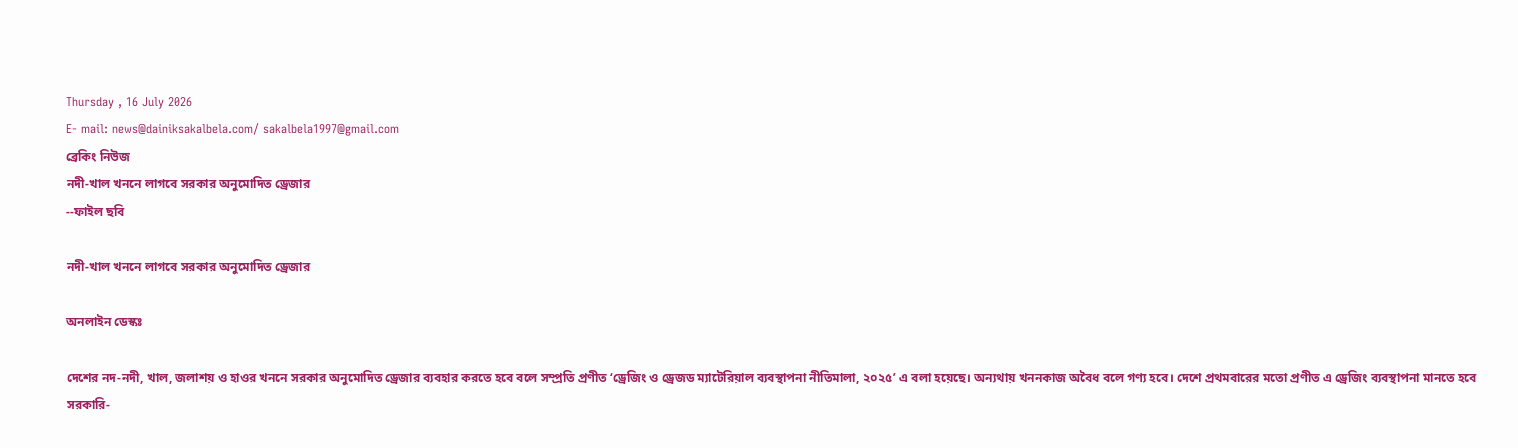Thursday , 16 July 2026
E- mail: news@dainiksakalbela.com/ sakalbela1997@gmail.com
ব্রেকিং নিউজ
নদী-খাল খননে লাগবে সরকার অনুমোদিত ড্রেজার
--ফাইল ছবি

নদী-খাল খননে লাগবে সরকার অনুমোদিত ড্রেজার

অনলাইন ডেস্কঃ

দেশের নদ-নদী, খাল, জলাশয় ও হাওর খননে সরকার অনুমোদিত ড্রেজার ব্যবহার করতে হবে বলে সম্প্রতি প্রণীত ‘ড্রেজিং ও ড্রেজড ম্যাটেরিয়াল ব্যবস্থাপনা নীতিমালা, ২০২৫’ এ বলা হয়েছে। অন্যথায় খননকাজ অবৈধ বলে গণ্য হবে। দেশে প্রথমবারের মতো প্রণীত এ ড্রেজিং ব্যবস্থাপনা মানতে হবে সরকারি-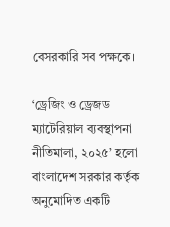বেসরকারি সব পক্ষকে।

‘ড্রেজিং ও ড্রেজড ম্যাটেরিয়াল ব্যবস্থাপনা নীতিমালা, ২০২৫’ হলো বাংলাদেশ সরকার কর্তৃক অনুমোদিত একটি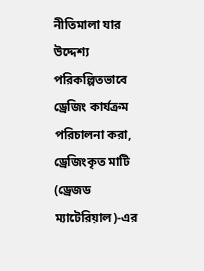নীতিমালা যার উদ্দেশ্য পরিকল্পিতভাবে ড্রেজিং কার্যক্রম পরিচালনা করা, ড্রেজিংকৃত মাটি (ড্রেজড ম্যাটেরিয়াল)-এর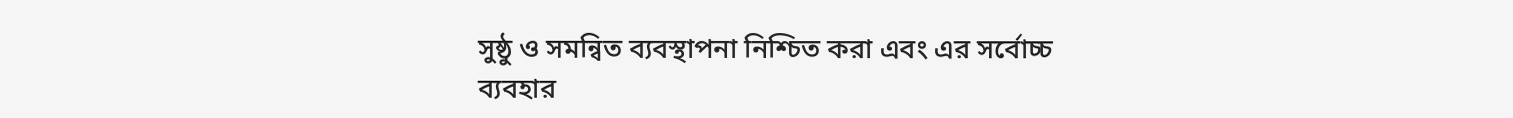সুষ্ঠু ও সমন্বিত ব্যবস্থাপনা নিশ্চিত করা এবং এর সর্বোচ্চ ব্যবহার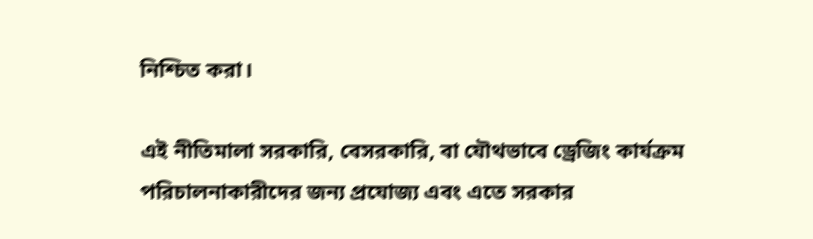নিশ্চিত করা।

এই নীতিমালা সরকারি, বেসরকারি, বা যৌথভাবে ড্রেজিং কার্যক্রম পরিচালনাকারীদের জন্য প্রযোজ্য এবং এতে সরকার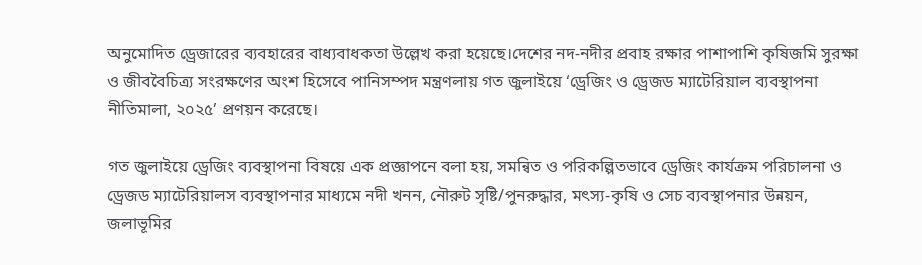অনুমোদিত ড্রেজারের ব্যবহারের বাধ্যবাধকতা উল্লেখ করা হয়েছে।দেশের নদ-নদীর প্রবাহ রক্ষার পাশাপাশি কৃষিজমি সুরক্ষা ও জীববৈচিত্র্য সংরক্ষণের অংশ হিসেবে পানিসম্পদ মন্ত্রণলায় গত জুলা‌ইয়ে ‘ড্রেজিং ও ড্রেজড ম্যাটেরিয়াল ব্যবস্থাপনা নীতিমালা, ২০২৫’ প্রণয়ন করেছে।

গত জুলাইয়ে ড্রেজিং ব্যবস্থাপনা বিষয়ে এক প্রজ্ঞাপনে বলা হয়, সমন্বিত ও পরিকল্পিতভাবে ড্রেজিং কার্যক্রম পরিচালনা ও ড্রেজড ম্যাটেরিয়ালস ব্যবস্থাপনার মাধ্যমে নদী খনন, নৌরুট সৃষ্টি/পুনরুদ্ধার, মৎস্য-কৃষি ও সেচ ব্যবস্থাপনার উন্নয়ন, জলাভূমির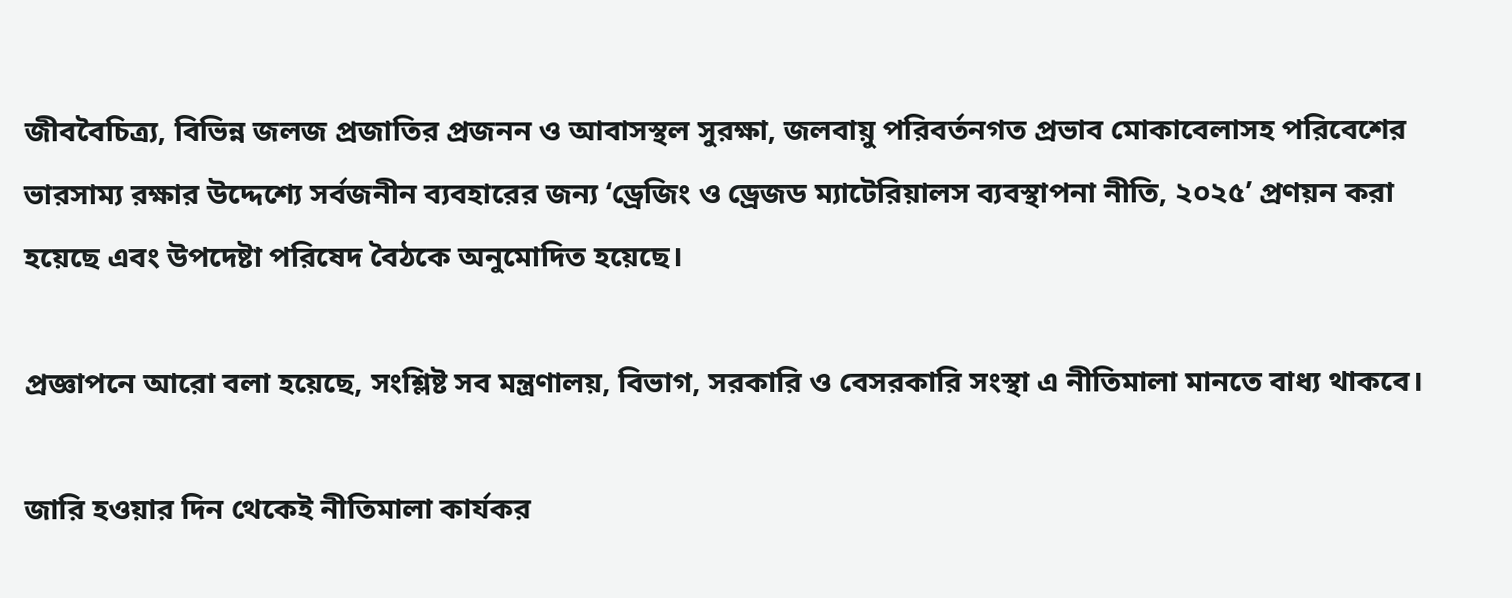জীববৈচিত্র্য, বিভিন্ন জলজ প্রজাতির প্রজনন ও আবাসস্থল সুরক্ষা, জলবায়ু পরিবর্তনগত প্রভাব মোকাবেলাসহ পরিবেশের ভারসাম্য রক্ষার উদ্দেশ্যে সর্বজনীন ব্যবহারের জন্য ‘ড্রেজিং ও ড্রেজড ম্যাটেরিয়ালস ব্যবস্থাপনা নীতি, ২০২৫’ প্রণয়ন করা হয়েছে এবং উপদেষ্টা পরিষেদ বৈঠকে অনুমোদিত হয়েছে।

প্রজ্ঞাপনে আরো বলা হয়েছে, সংশ্লিষ্ট সব মন্ত্রণালয়, বিভাগ, সরকারি ও বেসরকারি সংস্থা এ নীতিমালা মানতে বাধ্য থাকবে।

জারি হওয়ার দিন থেকেই নীতিমালা কার্যকর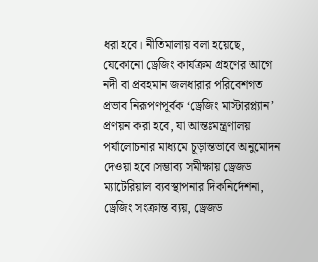ধরা হবে। নীতিমালায় বলা হয়েছে, যেকোনো ড্রেজিং কার্যক্রম গ্রহণের আগে নদী বা প্রবহমান জলধারার পরিবেশগত প্রভাব নিরূপণপূর্বক ‘ড্রেজিং মাস্টারপ্ল্যান’ প্রণয়ন করা হবে, যা আন্তঃমন্ত্রণালয় পর্যালোচনার মাধ্যমে চূড়ান্তভাবে অনুমোদন দেওয়া হবে।সম্ভাব্য সমীক্ষায় ড্রেজড ম্যাটেরিয়াল ব্যবস্থাপনার দিকনির্দেশনা, ড্রেজিং সংক্রান্ত ব্যয়, ড্রেজড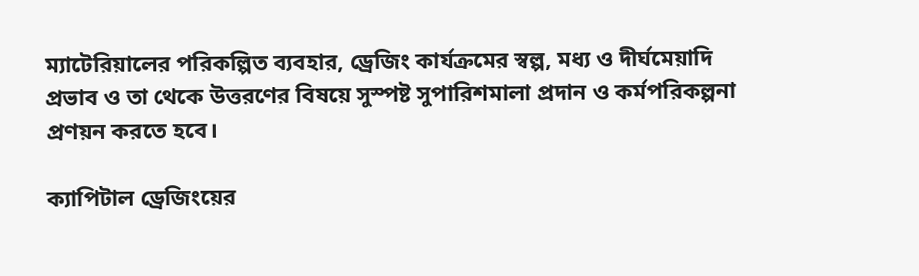ম্যাটেরিয়ালের পরিকল্পিত ব্যবহার, ড্রেজিং কার্যক্রমের স্বল্প, মধ্য ও দীর্ঘমেয়াদি প্রভাব ও তা থেকে উত্তরণের বিষয়ে সুস্পষ্ট সুপারিশমালা প্রদান ও কর্মপরিকল্পনা প্রণয়ন করতে হবে।

ক্যাপিটাল ড্রেজিংয়ের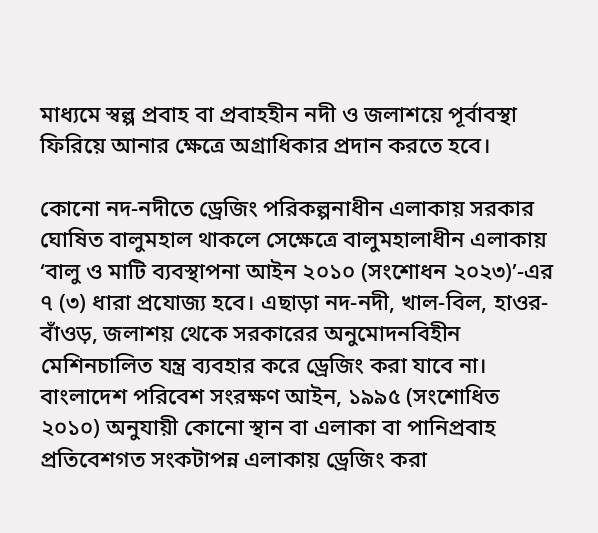মাধ্যমে স্বল্প প্রবাহ বা প্রবাহহীন নদী ও জলাশয়ে পূর্বাবস্থা ফিরিয়ে আনার ক্ষেত্রে অগ্রাধিকার প্রদান করতে হবে।

কোনো নদ-নদীতে ড্রেজিং পরিকল্পনাধীন এলাকায় সরকার ঘোষিত বালুমহাল থাকলে সেক্ষেত্রে বালুমহালাধীন এলাকায় ‘বালু ও মাটি ব্যবস্থাপনা আইন ২০১০ (সংশোধন ২০২৩)’-এর ৭ (৩) ধারা প্রযোজ্য হবে। এছাড়া নদ-নদী, খাল-বিল, হাওর-বাঁওড়, জলাশয় থেকে সরকারের অনুমোদনবিহীন মেশিনচালিত যন্ত্র ব্যবহার করে ড্রেজিং করা যাবে না। বাংলাদেশ পরিবেশ সংরক্ষণ আইন, ১৯৯৫ (সংশোধিত ২০১০) অনুযায়ী কোনো স্থান বা এলাকা বা পানিপ্রবাহ প্রতিবেশগত সংকটাপন্ন এলাকায় ড্রেজিং করা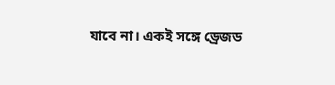যাবে না। একই সঙ্গে ড্রেজড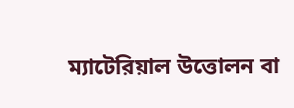ম্যাটেরিয়াল উত্তোলন বা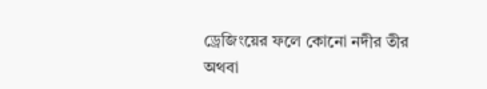ড্রেজিংয়ের ফলে কোনো নদীর তীর অথবা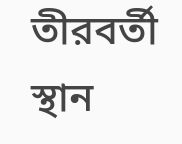তীরবর্তী স্থান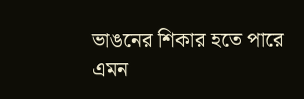ভাঙনের শিকার হতে পারে এমন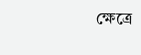ক্ষেত্রে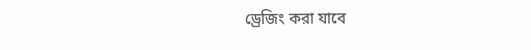ড্রেজিং করা যাবে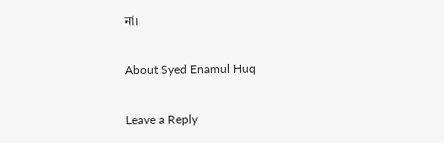না।

About Syed Enamul Huq

Leave a Reply